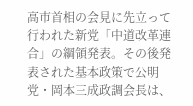高市首相の会見に先立って行われた新党「中道改革連合」の綱領発表。その後発表された基本政策で公明党・岡本三成政調会長は、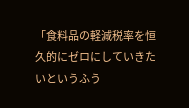「食料品の軽減税率を恒久的にゼロにしていきたいというふう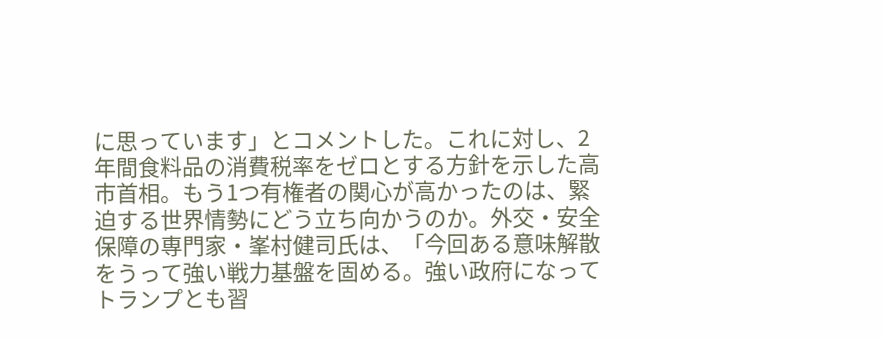に思っています」とコメントした。これに対し、2年間食料品の消費税率をゼロとする方針を示した高市首相。もう1つ有権者の関心が高かったのは、緊迫する世界情勢にどう立ち向かうのか。外交・安全保障の専門家・峯村健司氏は、「今回ある意味解散をうって強い戦力基盤を固める。強い政府になってトランプとも習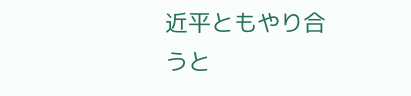近平ともやり合うと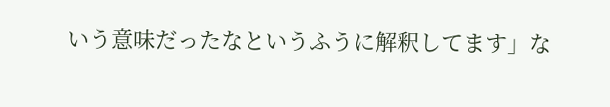いう意味だったなというふうに解釈してます」な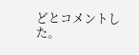どとコメントした。